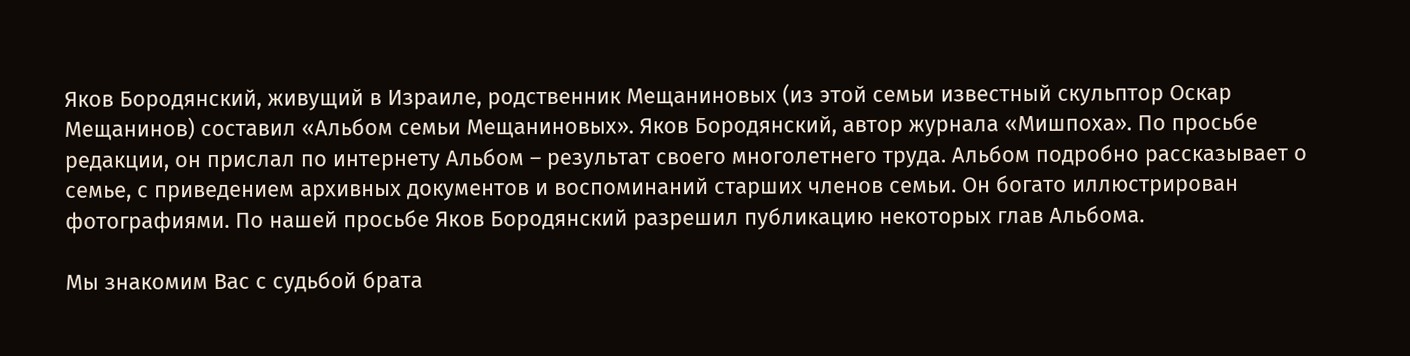Яков Бородянский, живущий в Израиле, родственник Мещаниновых (из этой семьи известный скульптор Оскар Мещанинов) составил «Альбом семьи Мещаниновых». Яков Бородянский, автор журнала «Мишпоха». По просьбе редакции, он прислал по интернету Альбом – результат своего многолетнего труда. Альбом подробно рассказывает о семье, с приведением архивных документов и воспоминаний старших членов семьи. Он богато иллюстрирован фотографиями. По нашей просьбе Яков Бородянский разрешил публикацию некоторых глав Альбома.

Мы знакомим Вас с судьбой брата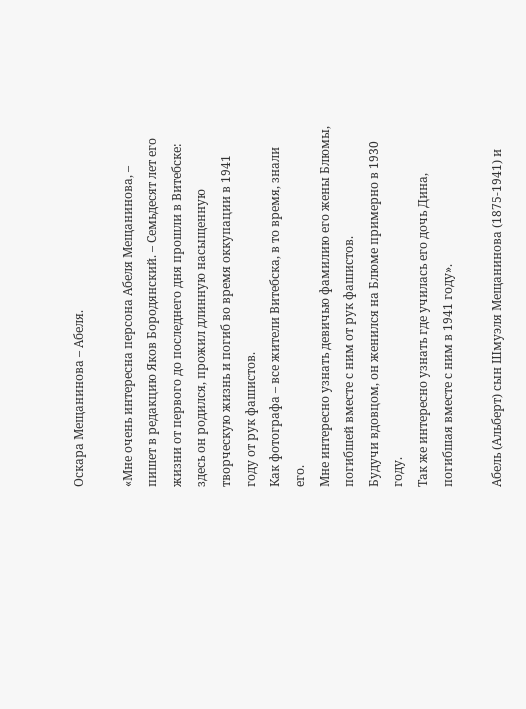Оскара Мещанинова – Абеля.

«Мне очень интересна персона Абеля Мещанинова, – пишет в редакцию Яков Бородянский. – Семьдесят лет его жизни от первого до последнего дня прошли в Витебске: здесь он родился, прожил длинную насыщенную творческую жизнь и погиб во время оккупации в 1941 году от рук фашистов.
Как фотографа – все жители Витебска, в то время, знали его.
Мне интересно узнать девичью фамилию его жены Блюмы, погибшей вместе с ним от рук фашистов.
Будучи вдовцом, он женился на Блюме примерно в 1930 году.
Так же интересно узнать где училась его дочь Дина, погибшая вместе с ним в 1941 году».

Абель (Альберт) сын Шмуэля Мещанинова (1875-1941) и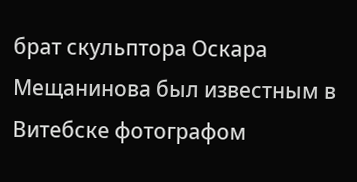брат скульптора Оскара Мещанинова был известным в Витебске фотографом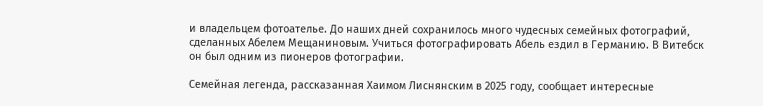и владельцем фотоателье. До наших дней сохранилось много чудесных семейных фотографий, сделанных Абелем Мещаниновым. Учиться фотографировать Абель ездил в Германию. В Витебск он был одним из пионеров фотографии.

Семейная легенда, рассказанная Хаимом Лиснянским в 2025 году, сообщает интересные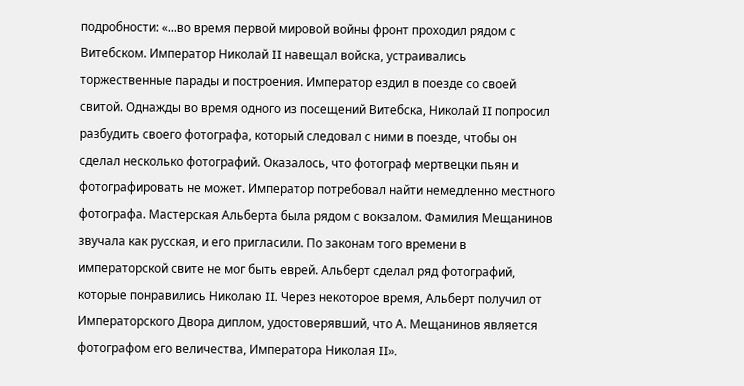подробности: «...во время первой мировой войны фронт проходил рядом с Витебском. Император Николай II навещал войска, устраивались торжественные парады и построения. Император ездил в поезде со своей свитой. Однажды во время одного из посещений Витебска, Николай II попросил разбудить своего фотографа, который следовал с ними в поезде, чтобы он сделал несколько фотографий. Оказалось, что фотограф мертвецки пьян и фотографировать не может. Император потребовал найти немедленно местного фотографа. Мастерская Альберта была рядом с вокзалом. Фамилия Мещанинов звучала как русская, и его пригласили. По законам того времени в императорской свите не мог быть еврей. Альберт сделал ряд фотографий, которые понравились Николаю II. Через некоторое время, Альберт получил от Императорского Двора диплом, удостоверявший, что А. Мещанинов является фотографом его величества, Императора Николая II».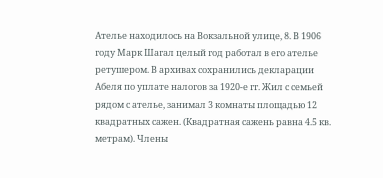Ателье находилось на Вокзальной улице, 8. В 1906 году Марк Шагал целый год работал в его ателье ретушером. В архивах сохранились декларации Абеля по уплате налогов за 1920-е гг. Жил с семьей рядом с ателье, занимал 3 комнаты площадью 12 квадратных сажен. (Квадратная сажень равна 4.5 кв. метрам). Члены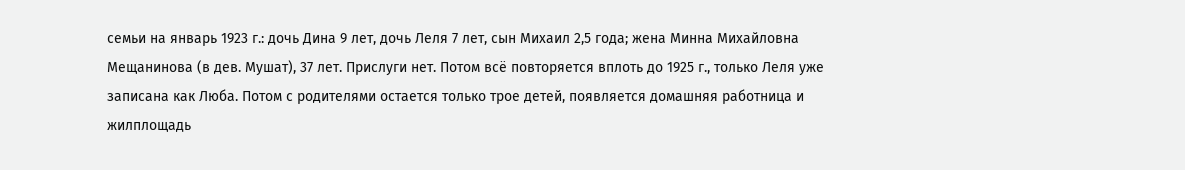семьи на январь 1923 г.: дочь Дина 9 лет, дочь Леля 7 лет, сын Михаил 2,5 года; жена Минна Михайловна Мещанинова (в дев. Мушат), 37 лет. Прислуги нет. Потом всё повторяется вплоть до 1925 г., только Леля уже записана как Люба. Потом с родителями остается только трое детей, появляется домашняя работница и жилплощадь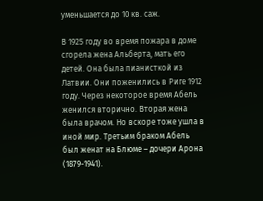уменьшается до 10 кв. саж.

В 1925 году во время пожара в доме сгорела жена Альберта, мать его детей. Она была пианисткой из Латвии. Они поженились в Риге 1912 году. Через некоторое время Абель женился вторично. Вторая жена была врачом. Но вскоре тоже ушла в иной мир. Третьим браком Абель был женат на Блюме – дочери Арона (1879-1941).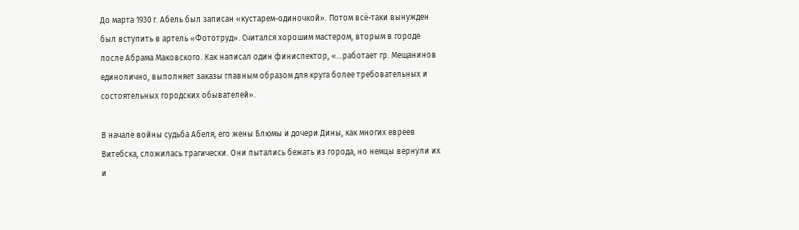До марта 1930 г. Абель был записан «кустарем-одиночкой». Потом всё-таки вынужден был вступить в артель «Фототруд». Считался хорошим мастером, вторым в городе после Абрама Маковского. Как написал один финиспектор, «…работает гр. Мещанинов единолично, выполняет заказы главным образом для круга более требовательных и состоятельных городских обывателей».

В начале войны судьба Абеля, его жены Блюмы и дочери Дины, как многих евреев Витебска, сложилась трагически. Они пытались бежать из города, но немцы вернули их и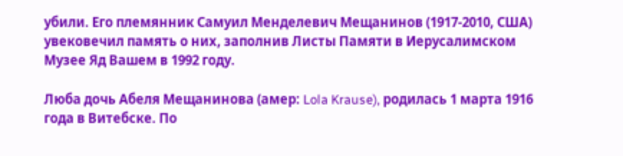убили. Его племянник Самуил Менделевич Мещанинов (1917-2010, США) увековечил память о них, заполнив Листы Памяти в Иерусалимском Музее Яд Вашем в 1992 году.

Люба дочь Абеля Мещанинова (амер: Lola Krause), родилась 1 марта 1916 года в Витебске. По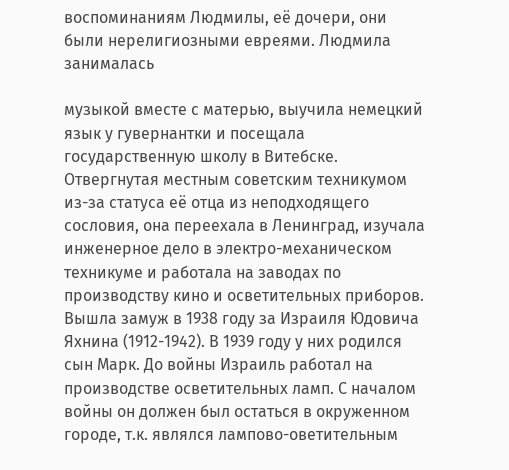воспоминаниям Людмилы, её дочери, они были нерелигиозными евреями. Людмила занималась

музыкой вместе с матерью, выучила немецкий язык у гувернантки и посещала государственную школу в Витебске. Отвергнутая местным советским техникумом из-за статуса её отца из неподходящего сословия, она переехала в Ленинград, изучала инженерное дело в электро-механическом техникуме и работала на заводах по производству кино и осветительных приборов. Вышла замуж в 1938 году за Израиля Юдовича Яхнина (1912-1942). В 1939 году у них родился сын Марк. До войны Израиль работал на производстве осветительных ламп. С началом войны он должен был остаться в окруженном городе, т.к. являлся лампово-оветительным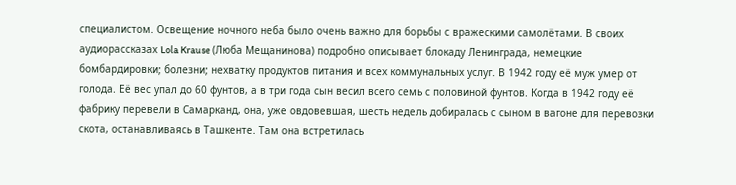специалистом. Освещение ночного неба было очень важно для борьбы с вражескими самолётами. В своих аудиорассказах Lola Krause (Люба Мещанинова) подробно описывает блокаду Ленинграда, немецкие бомбардировки; болезни; нехватку продуктов питания и всех коммунальных услуг. В 1942 году её муж умер от голода. Её вес упал до 60 фунтов, а в три года сын весил всего семь с половиной фунтов. Когда в 1942 году её фабрику перевели в Самарканд, она, уже овдовевшая, шесть недель добиралась с сыном в вагоне для перевозки скота, останавливаясь в Ташкенте. Там она встретилась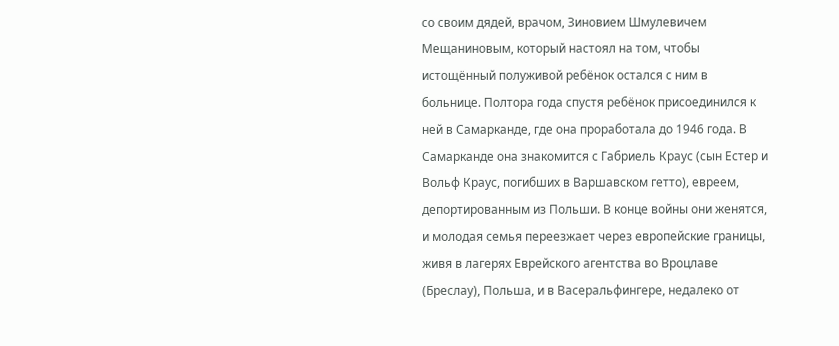со своим дядей, врачом, Зиновием Шмулевичем Мещаниновым, который настоял на том, чтобы истощённый полуживой ребёнок остался с ним в больнице. Полтора года спустя ребёнок присоединился к ней в Самарканде, где она проработала до 1946 года. В Самарканде она знакомится с Габриель Краус (сын Естер и Вольф Краус, погибших в Варшавском гетто), евреем, депортированным из Польши. В конце войны они женятся, и молодая семья переезжает через европейские границы, живя в лагерях Еврейского агентства во Вроцлаве (Бреслау), Польша, и в Васеральфингере, недалеко от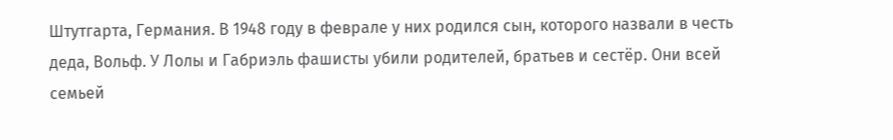Штутгарта, Германия. В 1948 году в феврале у них родился сын, которого назвали в честь деда, Вольф. У Лолы и Габриэль фашисты убили родителей, братьев и сестёр. Они всей семьей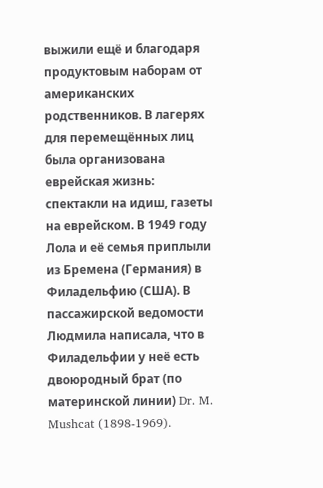выжили ещё и благодаря продуктовым наборам от американских родственников. В лагерях для перемещённых лиц была организована еврейская жизнь: спектакли на идиш, газеты на еврейском. В 1949 году Лола и её семья приплыли из Бремена (Германия) в Филадельфию (США). В пассажирской ведомости Людмила написала, что в Филадельфии у неё есть двоюродный брат (по материнской линии) Dr. M. Mushcat (1898-1969).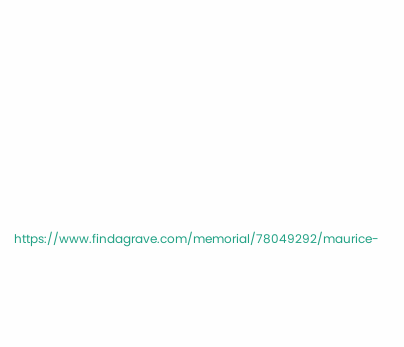https://www.findagrave.com/memorial/78049292/maurice-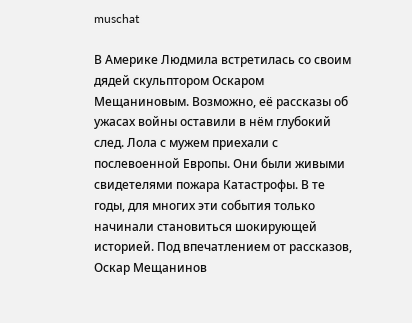muschat

В Америке Людмила встретилась со своим дядей скульптором Оскаром Мещаниновым. Возможно, её рассказы об ужасах войны оставили в нём глубокий след. Лола с мужем приехали с послевоенной Европы. Они были живыми свидетелями пожара Катастрофы. В те годы, для многих эти события только начинали становиться шокирующей историей. Под впечатлением от рассказов, Оскар Мещанинов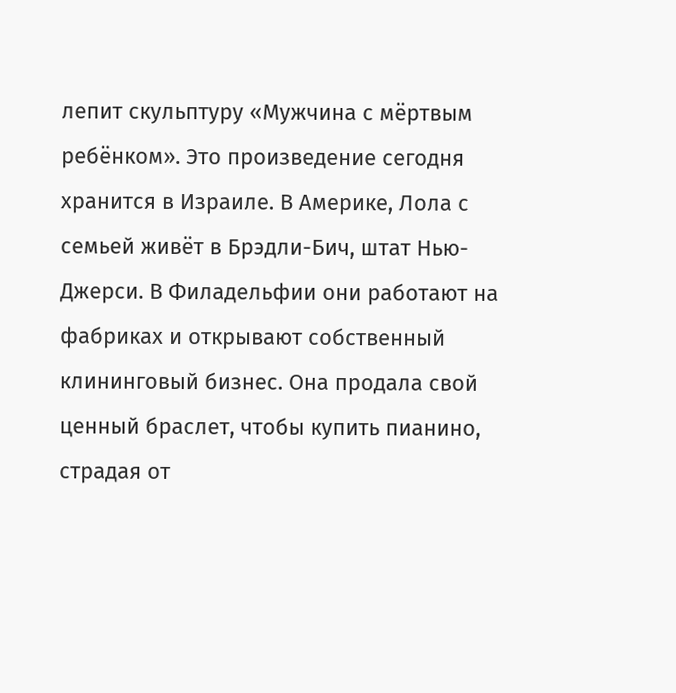лепит скульптуру «Мужчина с мёртвым ребёнком». Это произведение сегодня хранится в Израиле. В Америке, Лола с семьей живёт в Брэдли-Бич, штат Нью-Джерси. В Филадельфии они работают на фабриках и открывают собственный клининговый бизнес. Она продала свой ценный браслет, чтобы купить пианино, страдая от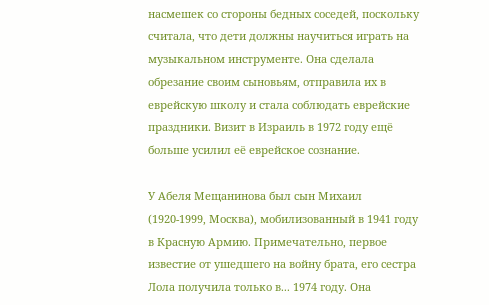насмешек со стороны бедных соседей, поскольку считала, что дети должны научиться играть на музыкальном инструменте. Она сделала обрезание своим сыновьям, отправила их в еврейскую школу и стала соблюдать еврейские праздники. Визит в Израиль в 1972 году ещё больше усилил её еврейское сознание.

У Абеля Мещанинова был сын Михаил (1920-1999, Москва), мобилизованный в 1941 году в Красную Армию. Примечательно, первое известие от ушедшего на войну брата, его сестра Лола получила только в... 1974 году. Она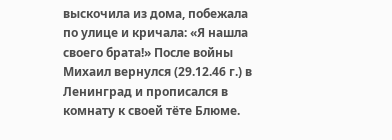выскочила из дома, побежала по улице и кричала: «Я нашла своего брата!» После войны Михаил вернулся (29.12.46 г.) в Ленинград и прописался в комнату к своей тёте Блюме.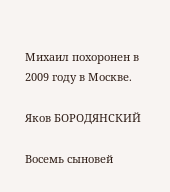Михаил похоронен в 2009 году в Москве.

Яков БОРОДЯНСКИЙ

Восемь сыновей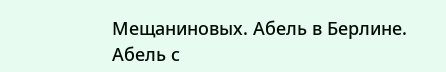Мещаниновых. Абель в Берлине. Абель с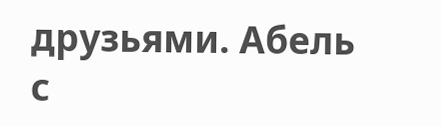друзьями. Абель с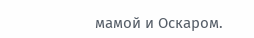мамой и Оскаром.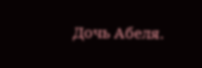Дочь Абеля.